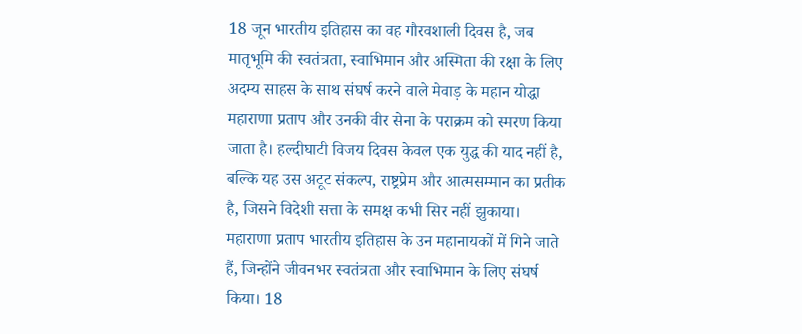18 जून भारतीय इतिहास का वह गौरवशाली दिवस है, जब मातृभूमि की स्वतंत्रता, स्वाभिमान और अस्मिता की रक्षा के लिए अदम्य साहस के साथ संघर्ष करने वाले मेवाड़ के महान योद्धा महाराणा प्रताप और उनकी वीर सेना के पराक्रम को स्मरण किया जाता है। हल्दीघाटी विजय दिवस केवल एक युद्ध की याद नहीं है, बल्कि यह उस अटूट संकल्प, राष्ट्रप्रेम और आत्मसम्मान का प्रतीक है, जिसने विदेशी सत्ता के समक्ष कभी सिर नहीं झुकाया।
महाराणा प्रताप भारतीय इतिहास के उन महानायकों में गिने जाते हैं, जिन्होंने जीवनभर स्वतंत्रता और स्वाभिमान के लिए संघर्ष किया। 18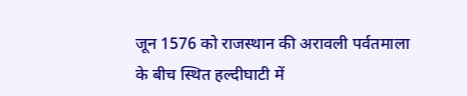जून 1576 को राजस्थान की अरावली पर्वतमाला के बीच स्थित हल्दीघाटी में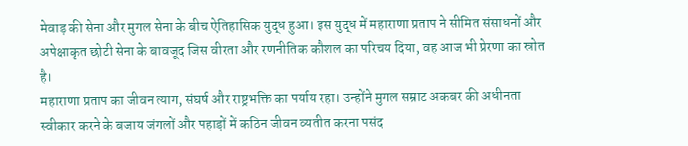मेवाड़ की सेना और मुगल सेना के बीच ऐतिहासिक युद्ध हुआ। इस युद्ध में महाराणा प्रताप ने सीमित संसाधनों और अपेक्षाकृत छोटी सेना के बावजूद जिस वीरता और रणनीतिक कौशल का परिचय दिया, वह आज भी प्रेरणा का स्रोत है।
महाराणा प्रताप का जीवन त्याग, संघर्ष और राष्ट्रभक्ति का पर्याय रहा। उन्होंने मुगल सम्राट अकबर की अधीनता स्वीकार करने के बजाय जंगलों और पहाड़ों में कठिन जीवन व्यतीत करना पसंद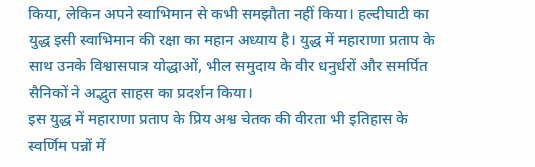किया, लेकिन अपने स्वाभिमान से कभी समझौता नहीं किया। हल्दीघाटी का युद्ध इसी स्वाभिमान की रक्षा का महान अध्याय है। युद्ध में महाराणा प्रताप के साथ उनके विश्वासपात्र योद्धाओं, भील समुदाय के वीर धनुर्धरों और समर्पित सैनिकों ने अद्भुत साहस का प्रदर्शन किया।
इस युद्ध में महाराणा प्रताप के प्रिय अश्व चेतक की वीरता भी इतिहास के स्वर्णिम पन्नों में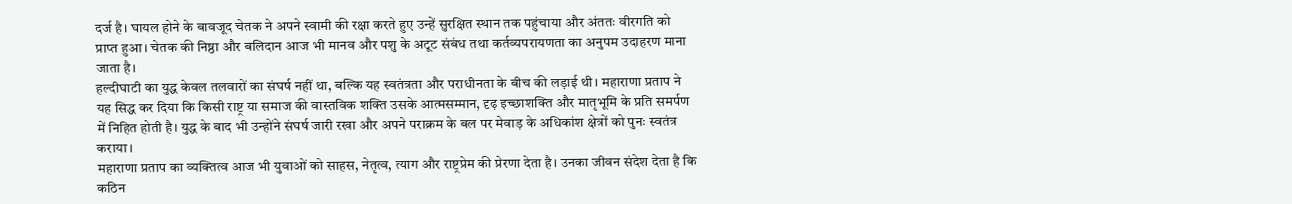दर्ज है। घायल होने के बावजूद चेतक ने अपने स्वामी की रक्षा करते हुए उन्हें सुरक्षित स्थान तक पहुंचाया और अंततः वीरगति को प्राप्त हुआ। चेतक की निष्ठा और बलिदान आज भी मानव और पशु के अटूट संबंध तथा कर्तव्यपरायणता का अनुपम उदाहरण माना जाता है।
हल्दीघाटी का युद्ध केवल तलवारों का संघर्ष नहीं था, बल्कि यह स्वतंत्रता और पराधीनता के बीच की लड़ाई थी। महाराणा प्रताप ने यह सिद्ध कर दिया कि किसी राष्ट्र या समाज की वास्तविक शक्ति उसके आत्मसम्मान, दृढ़ इच्छाशक्ति और मातृभूमि के प्रति समर्पण में निहित होती है। युद्ध के बाद भी उन्होंने संघर्ष जारी रखा और अपने पराक्रम के बल पर मेवाड़ के अधिकांश क्षेत्रों को पुनः स्वतंत्र कराया।
महाराणा प्रताप का व्यक्तित्व आज भी युवाओं को साहस, नेतृत्व, त्याग और राष्ट्रप्रेम की प्रेरणा देता है। उनका जीवन संदेश देता है कि कठिन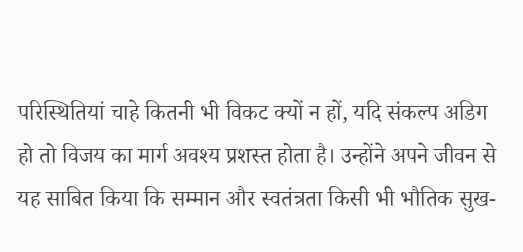परिस्थितियां चाहे कितनी भी विकट क्यों न हों, यदि संकल्प अडिग हो तो विजय का मार्ग अवश्य प्रशस्त होता है। उन्होंने अपने जीवन से यह साबित किया कि सम्मान और स्वतंत्रता किसी भी भौतिक सुख-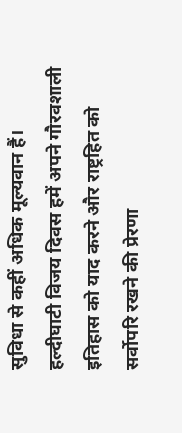सुविधा से कहीं अधिक मूल्यवान हैं।
हल्दीघाटी विजय दिवस हमें अपने गौरवशाली इतिहास को याद करने और राष्ट्रहित को सर्वोपरि रखने की प्रेरणा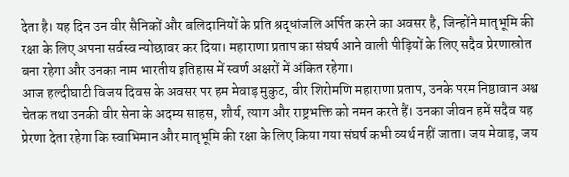देता है। यह दिन उन वीर सैनिकों और बलिदानियों के प्रति श्रद्धांजलि अर्पित करने का अवसर है, जिन्होंने मातृभूमि की रक्षा के लिए अपना सर्वस्व न्योछावर कर दिया। महाराणा प्रताप का संघर्ष आने वाली पीढ़ियों के लिए सदैव प्रेरणास्रोत बना रहेगा और उनका नाम भारतीय इतिहास में स्वर्ण अक्षरों में अंकित रहेगा।
आज हल्दीघाटी विजय दिवस के अवसर पर हम मेवाड़ मुकुट, वीर शिरोमणि महाराणा प्रताप, उनके परम निष्ठावान अश्व चेतक तथा उनकी वीर सेना के अदम्य साहस, शौर्य, त्याग और राष्ट्रभक्ति को नमन करते हैं। उनका जीवन हमें सदैव यह प्रेरणा देता रहेगा कि स्वाभिमान और मातृभूमि की रक्षा के लिए किया गया संघर्ष कभी व्यर्थ नहीं जाता। जय मेवाड़, जय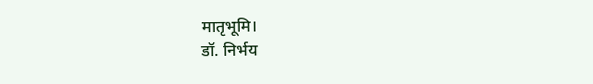मातृभूमि।
डॉ. निर्भय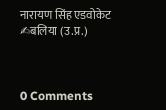नारायण सिंह एडवोकेट ✍बलिया (उ.प्र.)



0 Comments